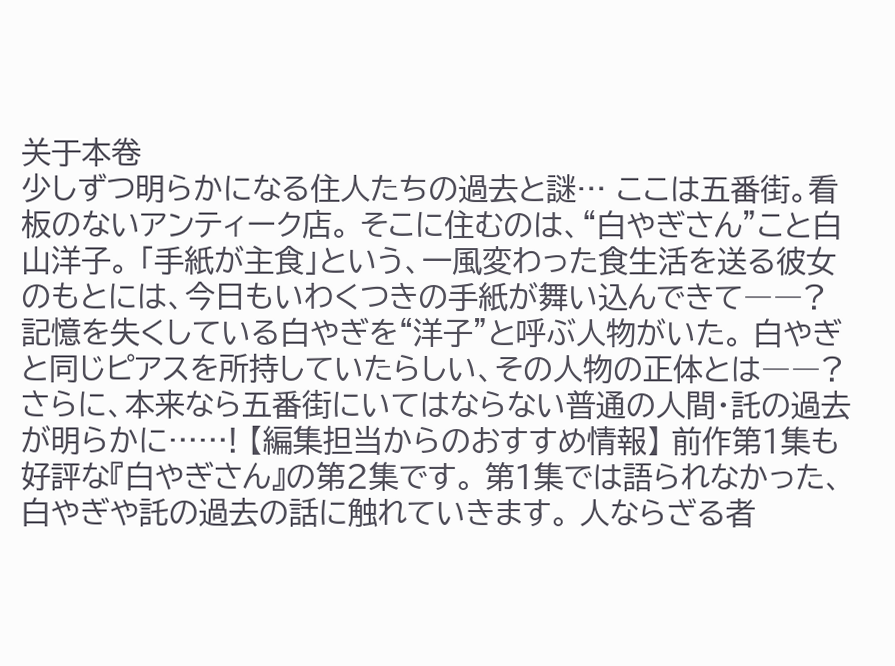关于本卷
少しずつ明らかになる住人たちの過去と謎… ここは五番街。看板のないアンティーク店。 そこに住むのは、“白やぎさん”こと白山洋子。 「手紙が主食」という、一風変わった食生活を送る彼女のもとには、今日もいわくつきの手紙が舞い込んできて――? 記憶を失くしている白やぎを“洋子”と呼ぶ人物がいた。 白やぎと同じピアスを所持していたらしい、その人物の正体とは――? さらに、本来なら五番街にいてはならない普通の人間・託の過去が明らかに……! 【編集担当からのおすすめ情報】 前作第1集も好評な『白やぎさん』の第2集です。 第1集では語られなかった、白やぎや託の過去の話に触れていきます。 人ならざる者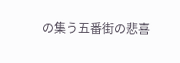の集う五番街の悲喜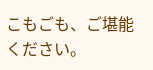こもごも、ご堪能ください。